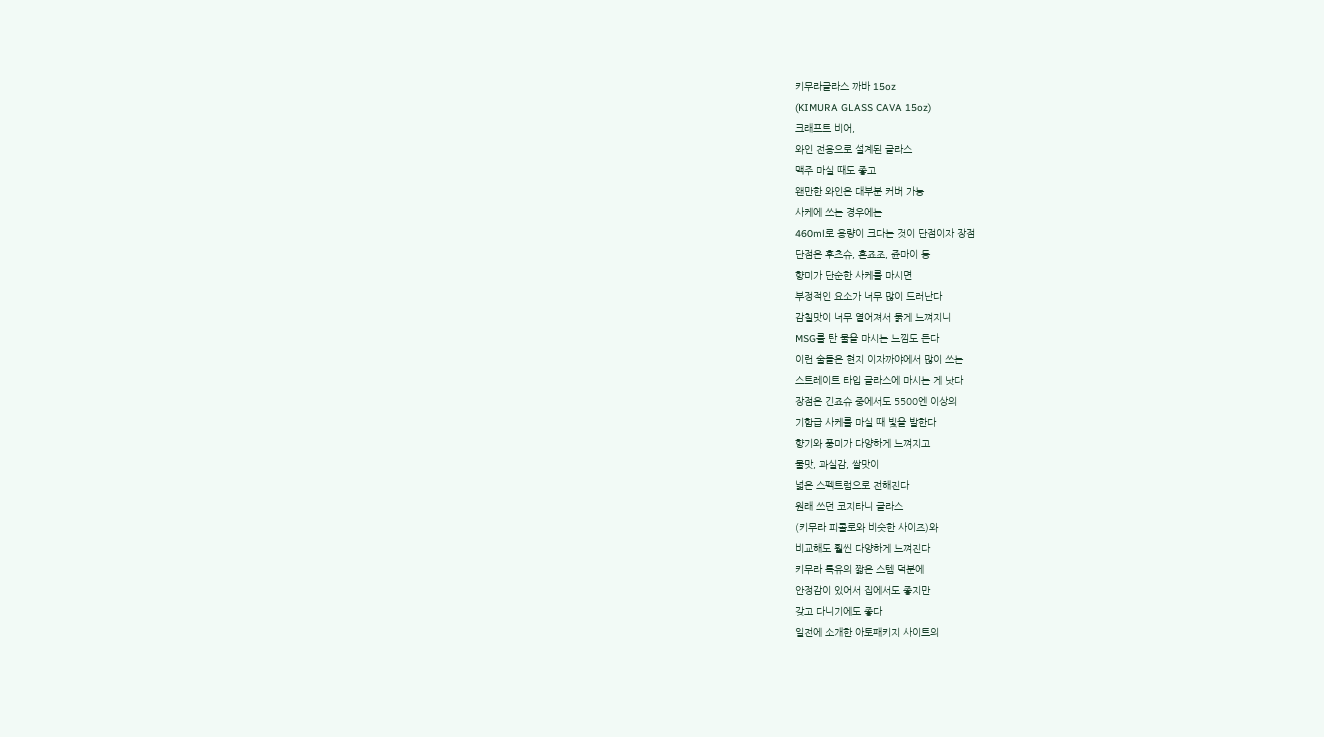키무라글라스 까바 15oz
(KIMURA GLASS CAVA 15oz)
크래프트 비어,
와인 전용으로 설계된 글라스
맥주 마실 때도 좋고
왠만한 와인은 대부분 커버 가능
사케에 쓰는 경우에는
460ml로 용량이 크다는 것이 단점이자 장점
단점은 후츠슈, 혼죠조, 쥰마이 등
향미가 단순한 사케를 마시면
부정적인 요소가 너무 많이 드러난다
감칠맛이 너무 옅어져서 묽게 느껴지니
MSG를 탄 물을 마시는 느낌도 든다
이런 술들은 현지 이자까야에서 많이 쓰는
스트레이트 타입 글라스에 마시는 게 낫다
장점은 긴죠슈 중에서도 5500엔 이상의
기함급 사케를 마실 때 빛을 발한다
향기와 풍미가 다양하게 느껴지고
물맛, 과실감, 쌀맛이
넓은 스펙트럼으로 전해진다
원래 쓰던 코지타니 글라스
(키무라 피콜로와 비슷한 사이즈)와
비교해도 훨씬 다양하게 느껴진다
키무라 특유의 짧은 스템 덕분에
안정감이 있어서 집에서도 좋지만
갖고 다니기에도 좋다
일전에 소개한 아토패키지 사이트의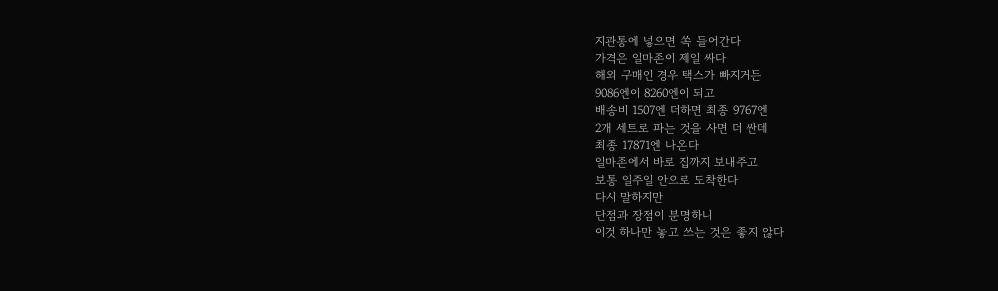지관통에 넣으면 쏙 들어간다
가격은 일마존이 제일 싸다
해외 구매인 경우 택스가 빠지거든
9086엔이 8260엔이 되고
배송비 1507엔 더하면 최종 9767엔
2개 세트로 파는 것을 사면 더 싼데
최종 17871엔 나온다
일마존에서 바로 집까지 보내주고
보통 일주일 안으로 도착한다
다시 말하지만
단점과 장점이 분명하니
이것 하나만 놓고 쓰는 것은 좋지 않다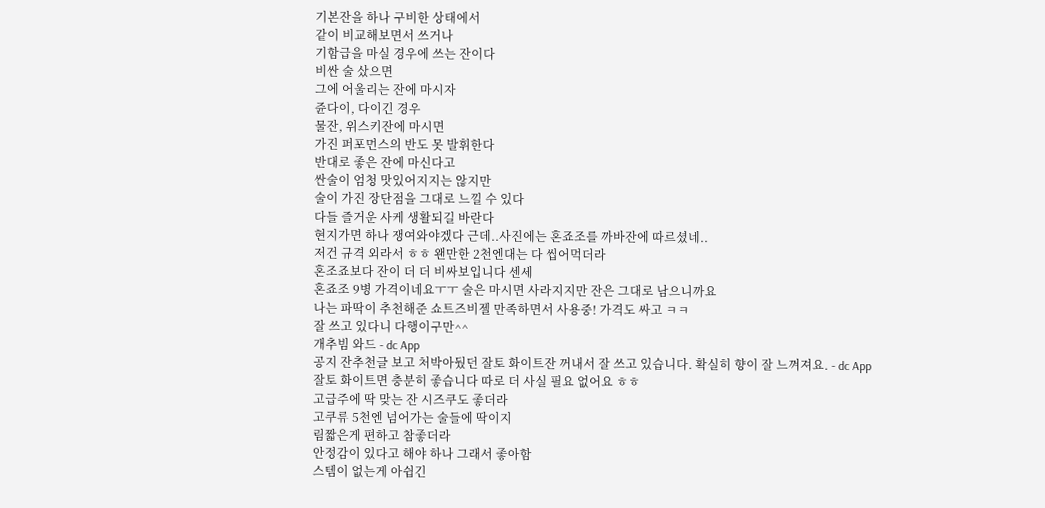기본잔을 하나 구비한 상태에서
같이 비교해보면서 쓰거나
기함급을 마실 경우에 쓰는 잔이다
비싼 술 샀으면
그에 어울리는 잔에 마시자
쥰다이, 다이긴 경우
물잔, 위스키잔에 마시면
가진 퍼포먼스의 반도 못 발휘한다
반대로 좋은 잔에 마신다고
싼술이 엄청 맛있어지지는 않지만
술이 가진 장단점을 그대로 느낄 수 있다
다들 즐거운 사케 생활되길 바란다
현지가면 하나 쟁여와야겠다 근데..사진에는 혼죠조를 까바잔에 따르셨네..
저건 규격 외라서 ㅎㅎ 왠만한 2천엔대는 다 씹어먹더라
혼조죠보다 잔이 더 더 비싸보입니다 센세
혼죠조 9병 가격이네요ㅜㅜ 술은 마시면 사라지지만 잔은 그대로 남으니까요
나는 파딱이 추천해준 쇼트즈비젤 만족하면서 사용중! 가격도 싸고 ㅋㅋ
잘 쓰고 있다니 다행이구만^^
개추빔 와드 - dc App
공지 잔추천글 보고 처박아뒀던 잘토 화이트잔 꺼내서 잘 쓰고 있습니다. 확실히 향이 잘 느껴져요. - dc App
잘토 화이트면 충분히 좋습니다 따로 더 사실 필요 없어요 ㅎㅎ
고급주에 딱 맞는 잔 시즈쿠도 좋더라
고쿠류 5천엔 넘어가는 술들에 딱이지
림짧은게 편하고 참좋더라
안정감이 있다고 해야 하나 그래서 좋아함
스템이 없는게 아쉽긴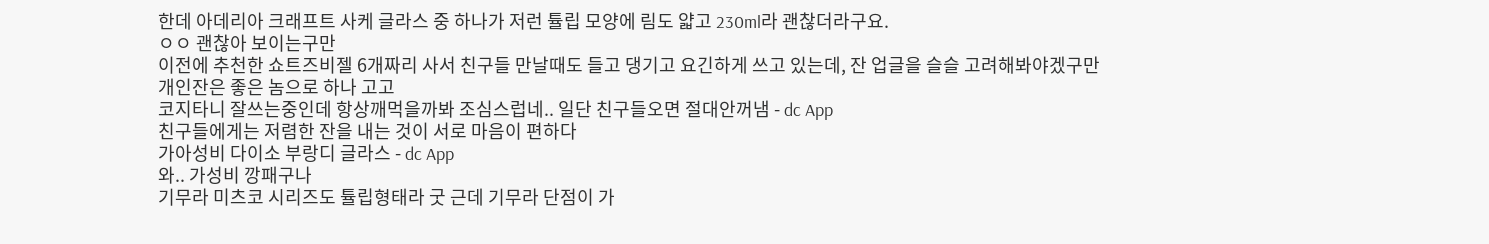한데 아데리아 크래프트 사케 글라스 중 하나가 저런 튤립 모양에 림도 얇고 230ml라 괜찮더라구요.
ㅇㅇ 괜찮아 보이는구만
이전에 추천한 쇼트즈비젤 6개짜리 사서 친구들 만날때도 들고 댕기고 요긴하게 쓰고 있는데, 잔 업글을 슬슬 고려해봐야겠구만
개인잔은 좋은 놈으로 하나 고고
코지타니 잘쓰는중인데 항상깨먹을까봐 조심스럽네.. 일단 친구들오면 절대안꺼냄 - dc App
친구들에게는 저렴한 잔을 내는 것이 서로 마음이 편하다
가아성비 다이소 부랑디 글라스 - dc App
와.. 가성비 깡패구나
기무라 미츠코 시리즈도 튤립형태라 굿 근데 기무라 단점이 가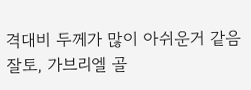격대비 두께가 많이 아쉬운거 같음 잘토, 가브리엘 골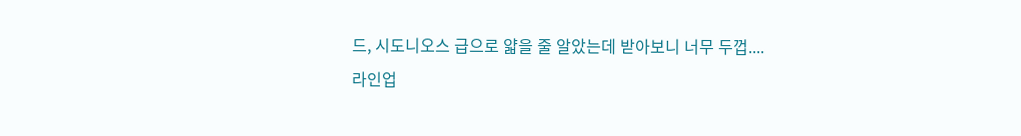드, 시도니오스 급으로 얇을 줄 알았는데 받아보니 너무 두껍....
라인업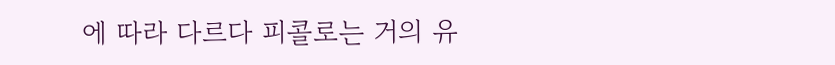에 따라 다르다 피콜로는 거의 유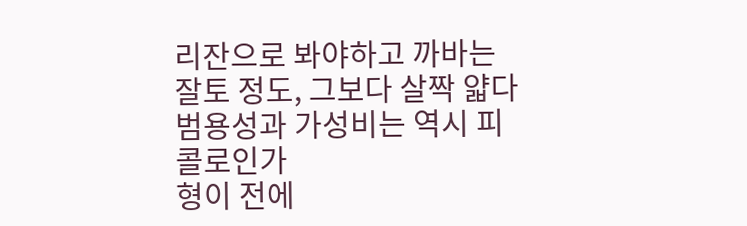리잔으로 봐야하고 까바는 잘토 정도, 그보다 살짝 얇다
범용성과 가성비는 역시 피콜로인가
형이 전에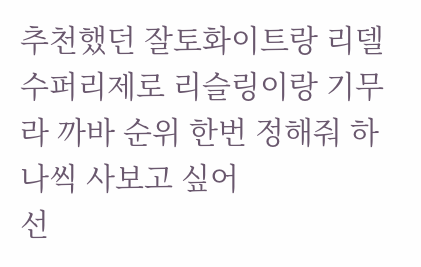추천했던 잘토화이트랑 리델 수퍼리제로 리슬링이랑 기무라 까바 순위 한번 정해줘 하나씩 사보고 싶어
선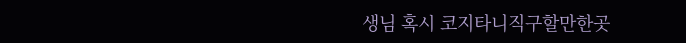생님 혹시 코지타니직구할만한곳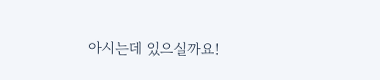아시는데 있으실까요!